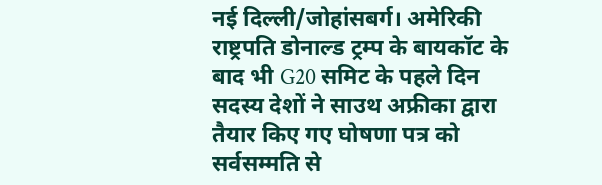नई दिल्ली/जोहांसबर्ग। अमेरिकी राष्ट्रपति डोनाल्ड ट्रम्प के बायकॉट के बाद भी G20 समिट के पहले दिन सदस्य देशों ने साउथ अफ्रीका द्वारा तैयार किए गए घोषणा पत्र को सर्वसम्मति से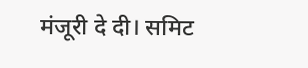मंजूरी दे दी। समिट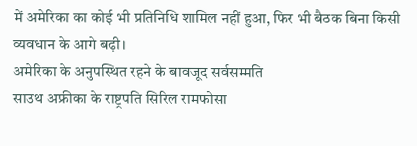में अमेरिका का कोई भी प्रतिनिधि शामिल नहीं हुआ, फिर भी बैठक बिना किसी व्यवधान के आगे बढ़ी।
अमेरिका के अनुपस्थित रहने के बावजूद सर्वसम्मति
साउथ अफ्रीका के राष्ट्रपति सिरिल रामफोसा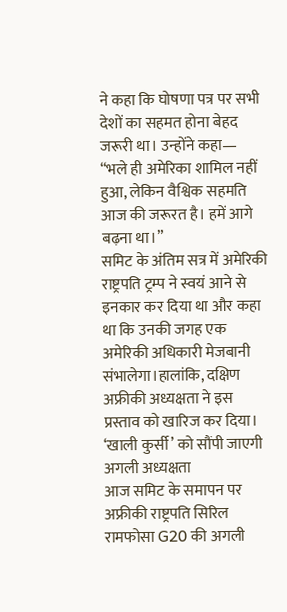ने कहा कि घोषणा पत्र पर सभी देशों का सहमत होना बेहद जरूरी था। उन्होंने कहा—
“भले ही अमेरिका शामिल नहीं हुआ, लेकिन वैश्विक सहमति आज की जरूरत है। हमें आगे बढ़ना था।”
समिट के अंतिम सत्र में अमेरिकी राष्ट्रपति ट्रम्प ने स्वयं आने से इनकार कर दिया था और कहा था कि उनकी जगह एक अमेरिकी अधिकारी मेजबानी संभालेगा।हालांकि, दक्षिण अफ्रीकी अध्यक्षता ने इस प्रस्ताव को खारिज कर दिया।
‘खाली कुर्सी’ को सौंपी जाएगी अगली अध्यक्षता
आज समिट के समापन पर अफ्रीकी राष्ट्रपति सिरिल रामफोसा G20 की अगली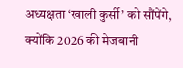अध्यक्षता ‘खाली कुर्सी’ को सौंपेंगे, क्योंकि 2026 की मेजबानी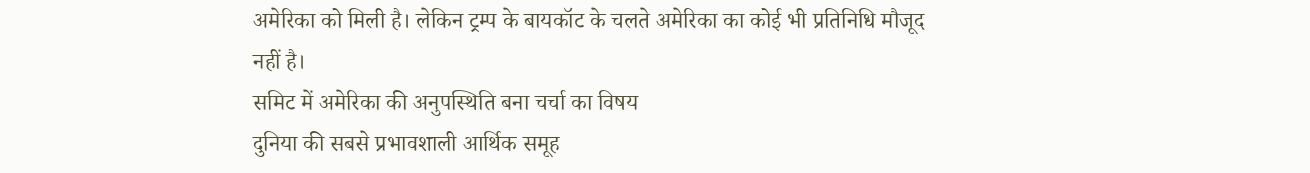अमेरिका को मिली है। लेकिन ट्रम्प के बायकॉट के चलते अमेरिका का कोई भी प्रतिनिधि मौजूद नहीं है।
समिट में अमेरिका की अनुपस्थिति बना चर्चा का विषय
दुनिया की सबसे प्रभावशाली आर्थिक समूह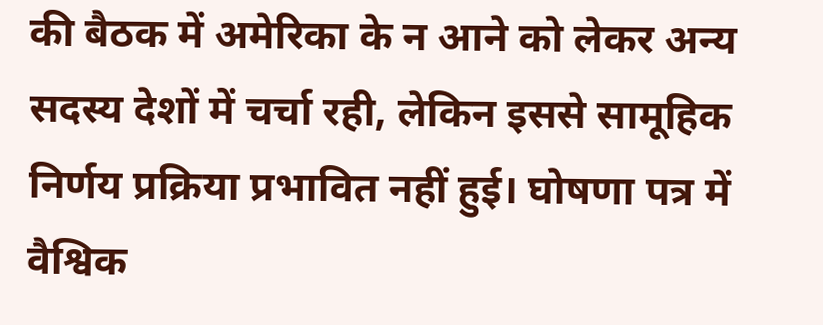की बैठक में अमेरिका के न आने को लेकर अन्य सदस्य देशों में चर्चा रही, लेकिन इससे सामूहिक निर्णय प्रक्रिया प्रभावित नहीं हुई। घोषणा पत्र में वैश्विक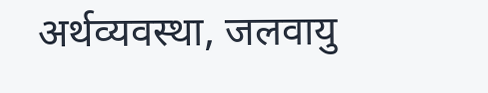अर्थव्यवस्था, जलवायु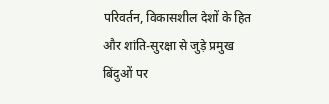परिवर्तन, विकासशील देशों के हित और शांति-सुरक्षा से जुड़े प्रमुख बिंदुओं पर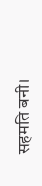सहमति बनी।